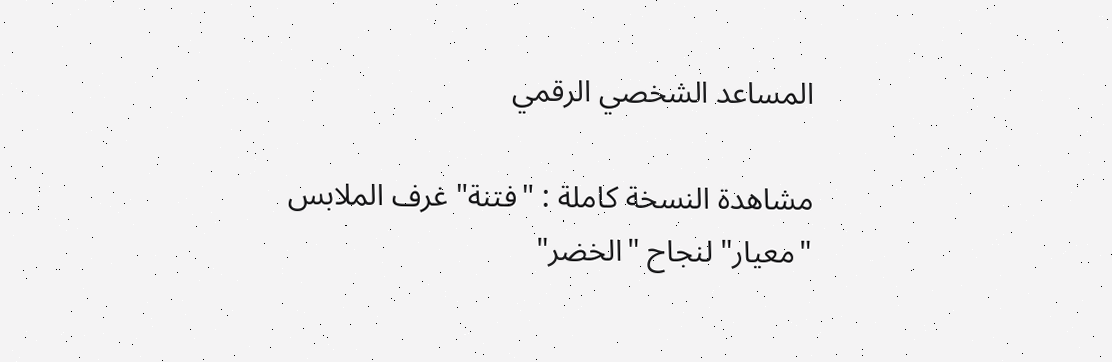المساعد الشخصي الرقمي

مشاهدة النسخة كاملة : "فتنة" غرف الملابس "معيار" لنجاح "الخضر"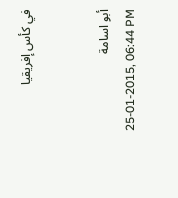في كأس إفريقيا


أبو اسامة
25-01-2015, 06:44 PM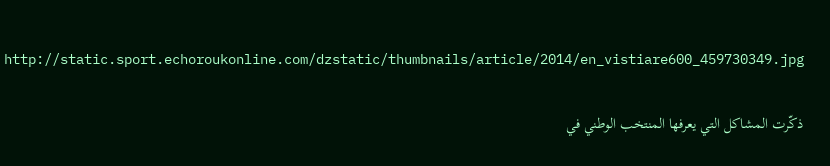http://static.sport.echoroukonline.com/dzstatic/thumbnails/article/2014/en_vistiare600_459730349.jpg

ذكّرت المشاكل التي يعرفها المنتخب الوطني في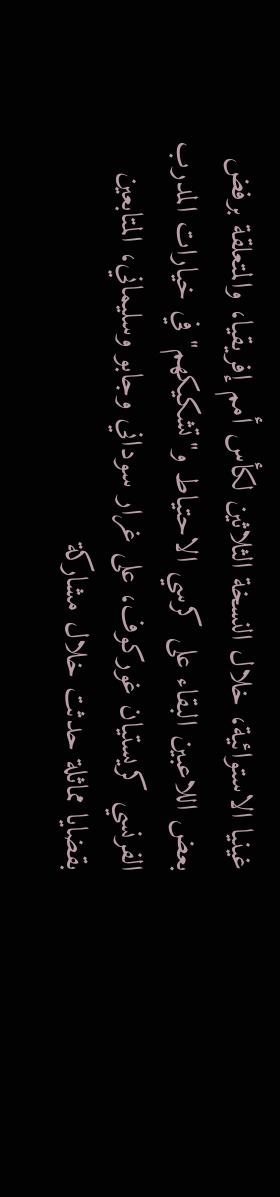غينيا الاستوائية، خلال النسخة الثلاثين لكأس أمم إفريقيا، والمتعلقة برفض بعض اللاعبين البقاء على كرسي الاحتياط و"تشكيكهم" في خيارات المدرب الفرنسي كريستيان غوركوف، على غرار سوداني وجابو وسليماني، المتابعين بقضايا مماثلة حدثت خلال مشاركة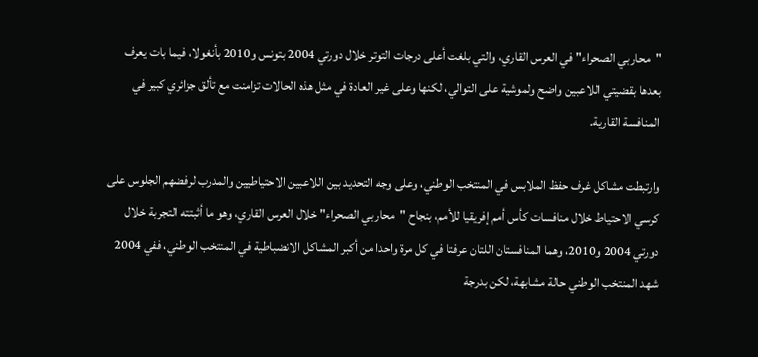"محاربي الصحراء" في العرس القاري، والتي بلغت أعلى درجات التوتر خلال دورتي 2004 بتونس و2010 بأنغولا، فيما بات يعرف بعدها بقضيتي اللاعبين واضح ولموشية على التوالي، لكنها وعلى غير العادة في مثل هذه الحالات تزامنت مع تألق جزائري كبير في المنافسة القارية.

وارتبطت مشاكل غرف حفظ الملابس في المنتخب الوطني، وعلى وجه التحديد بين اللاعبين الاحتياطيين والمدرب لرفضهم الجلوس على كرسي الاحتياط خلال منافسات كأس أمم إفريقيا للأمم، بنجاح "محاربي الصحراء" خلال العرس القاري، وهو ما أثبتته التجربة خلال دورتي 2004 و2010، وهما المنافستان اللتان عرفتا في كل مرة واحدا من أكبر المشاكل الانضباطية في المنتخب الوطني، ففي 2004 شهد المنتخب الوطني حالة مشابهة، لكن بدرجة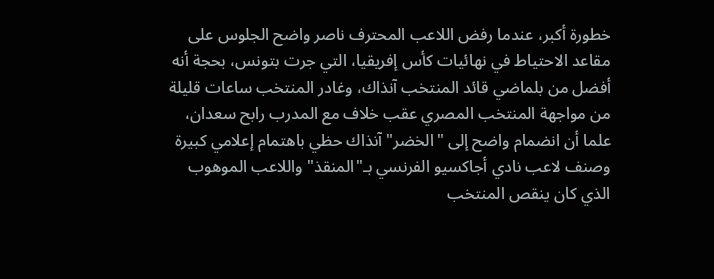خطورة أكبر، عندما رفض اللاعب المحترف ناصر واضح الجلوس على مقاعد الاحتياط في نهائيات كأس إفريقيا، التي جرت بتونس، بحجة أنه أفضل من بلماضي قائد المنتخب آنذاك، وغادر المنتخب ساعات قليلة من مواجهة المنتخب المصري عقب خلاف مع المدرب رابح سعدان، علما أن انضمام واضح إلى "الخضر" آنذاك حظي باهتمام إعلامي كبيرة وصنف لاعب نادي أجاكسيو الفرنسي بـ"المنقذ" واللاعب الموهوب الذي كان ينقص المنتخب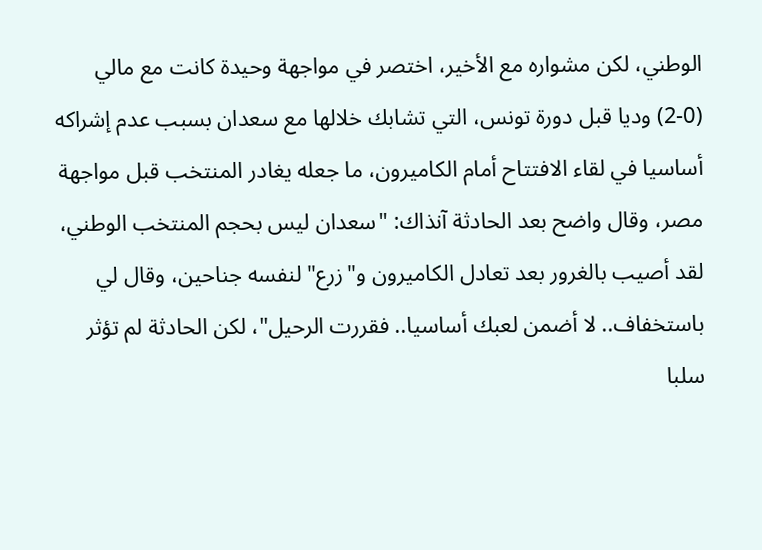الوطني، لكن مشواره مع الأخير، اختصر في مواجهة وحيدة كانت مع مالي (0-2) وديا قبل دورة تونس، التي تشابك خلالها مع سعدان بسبب عدم إشراكه أساسيا في لقاء الافتتاح أمام الكاميرون، ما جعله يغادر المنتخب قبل مواجهة مصر، وقال واضح بعد الحادثة آنذاك: "سعدان ليس بحجم المنتخب الوطني، لقد أصيب بالغرور بعد تعادل الكاميرون و"زرع" لنفسه جناحين، وقال لي باستخفاف.. لا أضمن لعبك أساسيا.. فقررت الرحيل"، لكن الحادثة لم تؤثر سلبا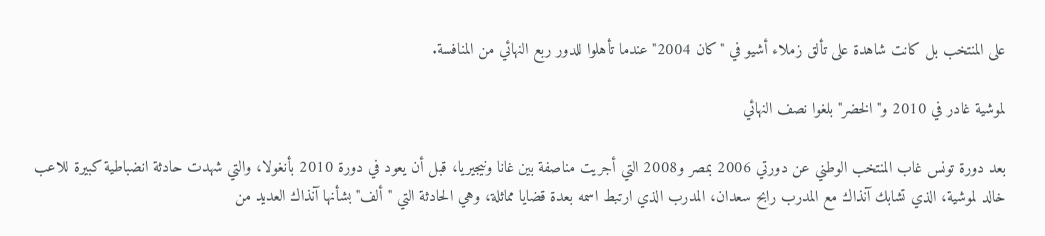على المنتخب بل كانت شاهدة على تألق زملاء أشيو في "كان 2004" عندما تأهلوا للدور ربع النهائي من المنافسة.

لموشية غادر في 2010 و"الخضر" بلغوا نصف النهائي

بعد دورة تونس غاب المنتخب الوطني عن دورتي 2006 بمصر و2008 التي أجريت مناصفة بين غانا ونيجيريا، قبل أن يعود في دورة 2010 بأنغولا، والتي شهدت حادثة انضباطية كبيرة للاعب خالد لموشية، الذي تشابك آنذاك مع المدرب رابح سعدان، المدرب الذي ارتبط اسمه بعدة قضايا مماثلة، وهي الحادثة التي "ألف" بشأنها آنذاك العديد من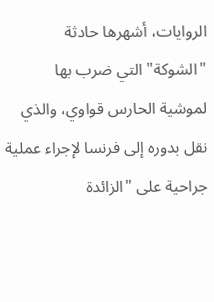الروايات، أشهرها حادثة "الشوكة" التي ضرب بها لموشية الحارس قواوي، والذي نقل بدوره إلى فرنسا لإجراء عملية جراحية على "الزائدة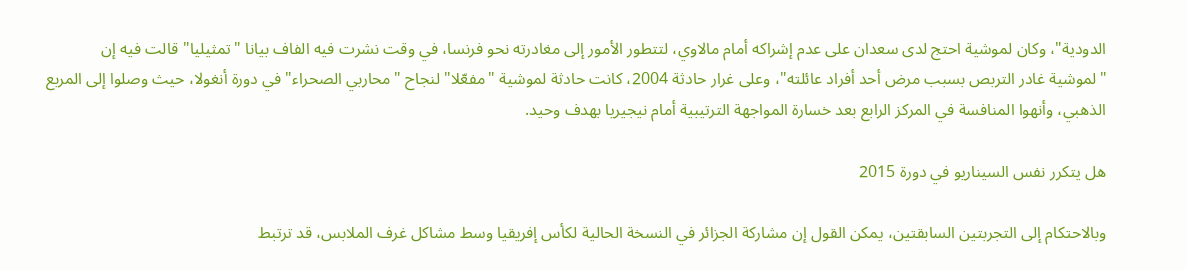الدودية"، وكان لموشية احتج لدى سعدان على عدم إشراكه أمام مالاوي، لتتطور الأمور إلى مغادرته نحو فرنسا، في وقت نشرت فيه الفاف بيانا "تمثيليا" قالت فيه إن "لموشية غادر التربص بسبب مرض أحد أفراد عائلته"، وعلى غرار حادثة 2004، كانت حادثة لموشية "مفعّلا" لنجاح "محاربي الصحراء" في دورة أنغولا، حيث وصلوا إلى المربع الذهبي، وأنهوا المنافسة في المركز الرابع بعد خسارة المواجهة الترتيبية أمام نيجيريا بهدف وحيد.

هل يتكرر نفس السيناريو في دورة 2015

وبالاحتكام إلى التجربتين السابقتين، يمكن القول إن مشاركة الجزائر في النسخة الحالية لكأس إفريقيا وسط مشاكل غرف الملابس، قد ترتبط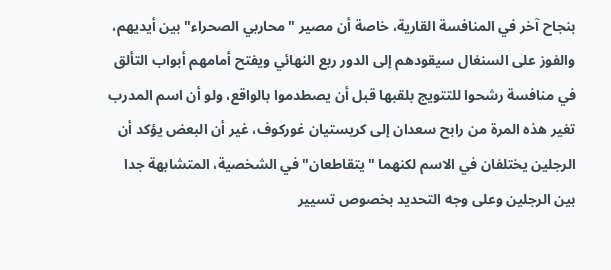بنجاح آخر في المنافسة القارية، خاصة أن مصير "محاربي الصحراء" بين أيديهم، والفوز على السنغال سيقودهم إلى الدور ربع النهائي ويفتح أمامهم أبواب التألق في منافسة رشحوا للتتويج بلقبها قبل أن يصطدموا بالواقع، ولو أن اسم المدرب تغير هذه المرة من رابح سعدان إلى كريستيان غوركوف، غير أن البعض يؤكد أن الرجلين يختلفان في الاسم لكنهما "يتقاطعان" في الشخصية، المتشابهة جدا بين الرجلين وعلى وجه التحديد بخصوص تسيير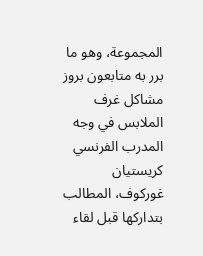المجموعة، وهو ما برر به متابعون بروز مشاكل غرف الملابس في وجه المدرب الفرنسي كريستيان غوركوف، المطالب بتداركها قبل لقاء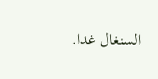السنغال غدا.